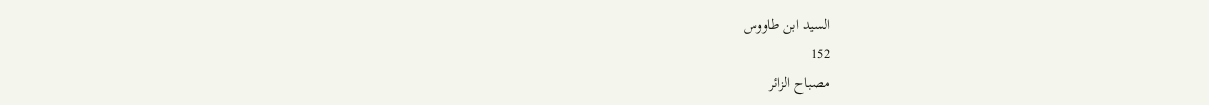السيد ابن طاووس
152
مصباح الزائر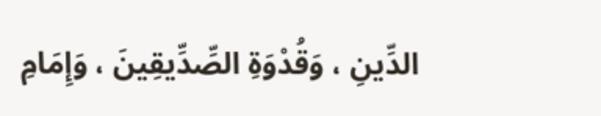الدِّينِ ، وَقُدْوَةِ الصِّدِّيقِينَ ، وَإِمَامِ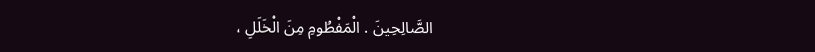الصَّالِحِينَ . الْمَفْطُومِ مِنَ الْخَلَلِ ،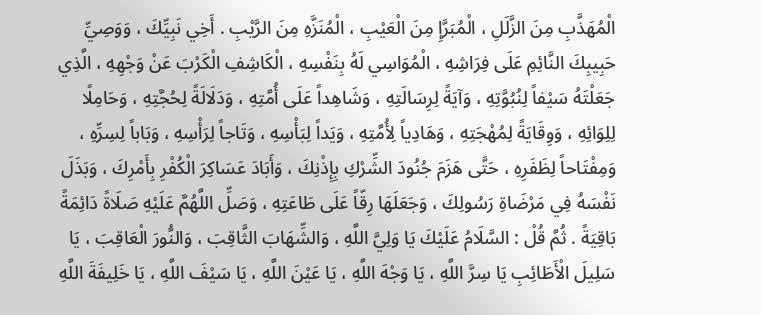الْمُهَذَّبِ مِنَ الزَّلَلِ ، الْمُبَرَّإِ مِنَ الْعَيْبِ ، الْمُنَزَّهِ مِنَ الرَّيْبِ . أَخِي نَبِيِّكَ ، وَوَصِيِّ حَبِيبِكَ النَّائِمِ عَلَى فِرَاشِهِ ، الْمُوَاسِي لَهُ بِنَفْسِهِ ، الْكَاشِفِ الْكَرْبَ عَنْ وَجْهِهِ ، الَّذِي جَعَلْتَهُ سَيْفاً لِنُبُوَّتِهِ ، وَآيَةً لِرِسَالَتِهِ ، وَشَاهِداً عَلَى أُمَّتِهِ ، وَدَلَالَةً لِحُجَّتِهِ ، وَحَامِلًا لِلِوَائِهِ ، وَوِقَايَةً لِمُهْجَتِهِ ، وَهَادِياً لِأُمَّتِهِ ، وَيَداً لِبَأْسِهِ ، وَتَاجاً لِرَأْسِهِ ، وَبَاباً لِسِرِّهِ ، وَمِفْتَاحاً لِظَفَرِهِ ، حَتَّى هَزَمَ جُنُودَ الشِّرْكِ بِإِذْنِكَ ، وَأَبَادَ عَسَاكِرَ الْكُفْرِ بِأَمْرِكَ ، وَبَذَلَ نَفْسَهُ فِي مَرْضَاةِ رَسُولِكَ ، وَجَعَلَهَا رِقّاً عَلَى طَاعَتِهِ ، وَصَلِّ اللَّهُمَّ عَلَيْهِ صَلَاةً دَائِمَةً بَاقِيَةً . ثُمَّ قُلْ : السَّلَامُ عَلَيْكَ يَا وَلِيَّ اللَّهِ ، وَالشِّهَابَ الثَّاقِبَ ، وَالنُّورَ الْعَاقِبَ ، يَا سَلِيلَ الْأَطَائِبِ يَا سِرَّ اللَّهِ ، يَا وَجْهَ اللَّهِ ، يَا عَيْنَ اللَّهِ ، يَا سَيْفَ اللَّهِ ، يَا خَلِيفَةَ اللَّهِ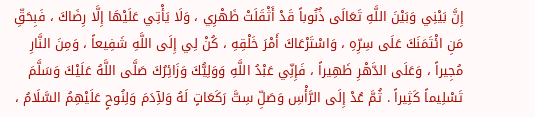إِنَّ بَيْنِي وَبَيْنَ اللَّهِ تَعَالَى ذُنُوباً قَدْ أَثْقَلَتْ ظَهْرِي ، وَلَا يَأْتِي عَلَيْهَا إِلَّا رِضَاكَ ، فَبِحَقِّ مَنِ ائْتَمَنَكَ عَلَى سِرِّهِ ، وَاسْتَرْعَاكَ أَمْرَ خَلْقِهِ ، كُنْ لِي إِلَى اللَّهِ شَفِيعاً ، وَمِنَ النَّارِ مُجِيراً ، وَعَلَى الدَّهْرِ ظَهِيراً ، فَإِنِّي عَبْدُ اللَّهِ وَوَلِيُّكَ وَزَائِرُكَ صَلَّى اللَّهُ عَلَيْكَ وَسَلَّمَ تَسْلِيماً كَثِيراً . ثُمَّ عُدْ إِلَى الرَّأْسِ وَصَلِّ سِتَّ رَكَعَاتٍ لَهُ وَلآِدَمَ وَلِنُوحٍ عَلَيْهِمُ السَّلَامُ ،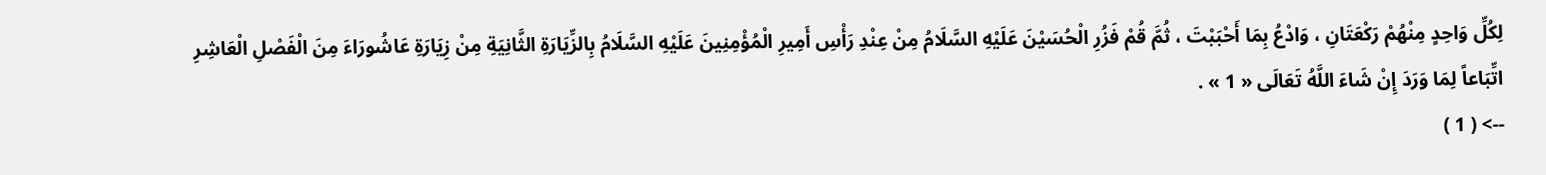لِكُلِّ وَاحِدٍ مِنْهُمْ رَكْعَتَانِ ، وَادْعُ بِمَا أَحْبَبْتَ ، ثُمَّ قُمْ فَزُرِ الْحُسَيْنَ عَلَيْهِ السَّلَامُ مِنْ عِنْدِ رَأْسِ أَمِيرِ الْمُؤْمِنِينَ عَلَيْهِ السَّلَامُ بِالزِّيَارَةِ الثَّانِيَةِ مِنْ زِيَارَةِ عَاشُورَاءَ مِنَ الْفَصْلِ الْعَاشِرِ اتِّبَاعاً لِمَا وَرَدَ إِنْ شَاءَ اللَّهُ تَعَالَى « 1 » .
--> ( 1 )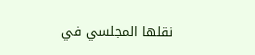نقلها المجلسي في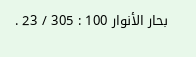بحار الأنوار 100 : 305 / 23 .